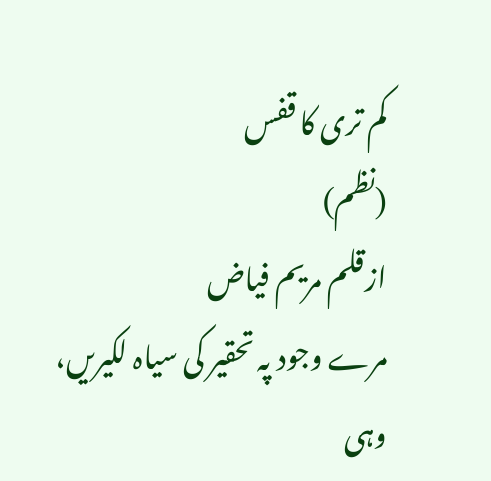کم تری کا قفس
(نظم)
ازقلم مریم فیاض
مرے وجود پہ تحقیر کی سیاہ لکیریں،
وہی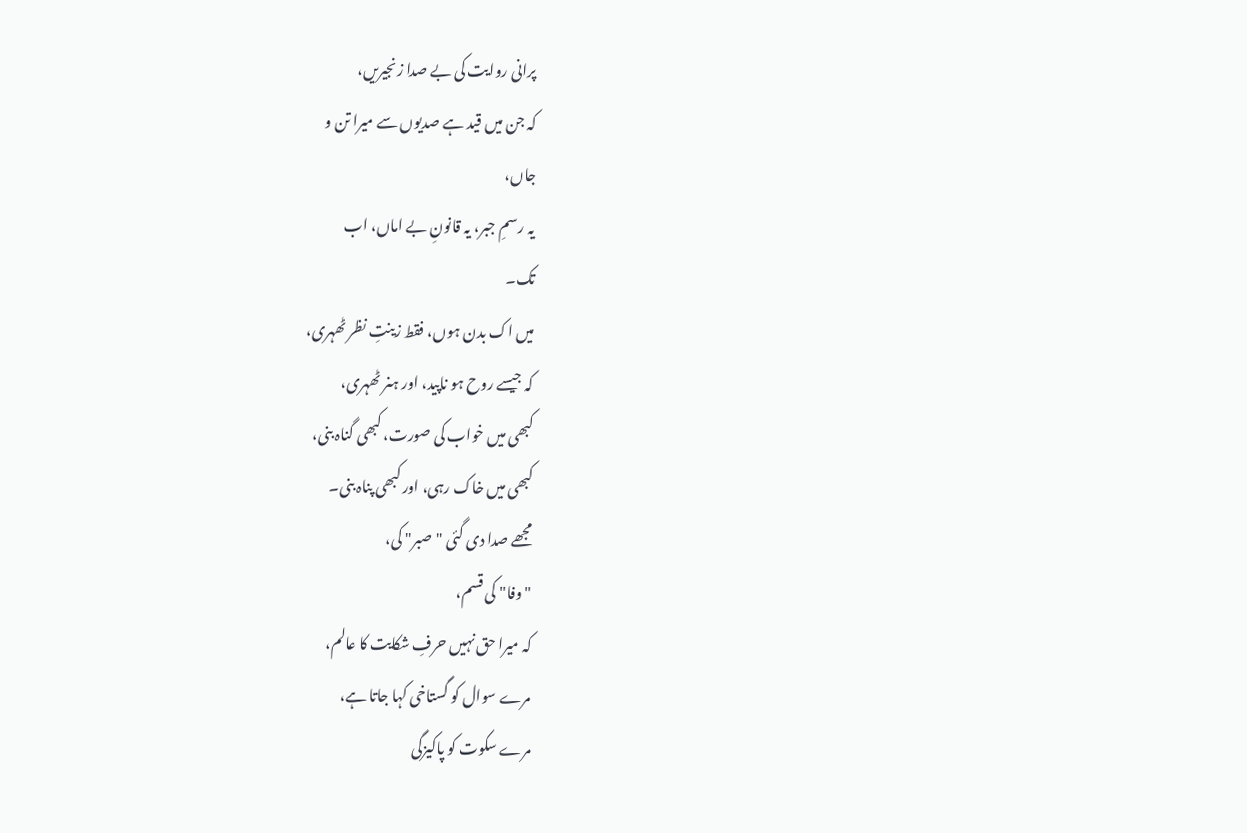پرانی روایت کی بے صدا زنجیریں،
کہ جن میں قید ہے صدیوں سے میرا تن و
جاں،
یہ رسمِ جبر، یہ قانونِ بے اماں، اب
تک۔
میں اک بدن ہوں، فقط زینتِ نظر ٹھہری،
کہ جیسے روح ہو ناپید، اور ہنر ٹھہری،
کبھی میں خواب کی صورت، کبھی گناہ بنی،
کبھی میں خاک رہی، اور کبھی پناہ بنی۔
مجھے صدا دی گئی "صبر" کی،
"وفا" کی قسم،
کہ میرا حق نہیں حرفِ شکایت کا عالم،
مرے سوال کو گستاخی کہا جاتا ہے،
مرے سکوت کو پاکیزگی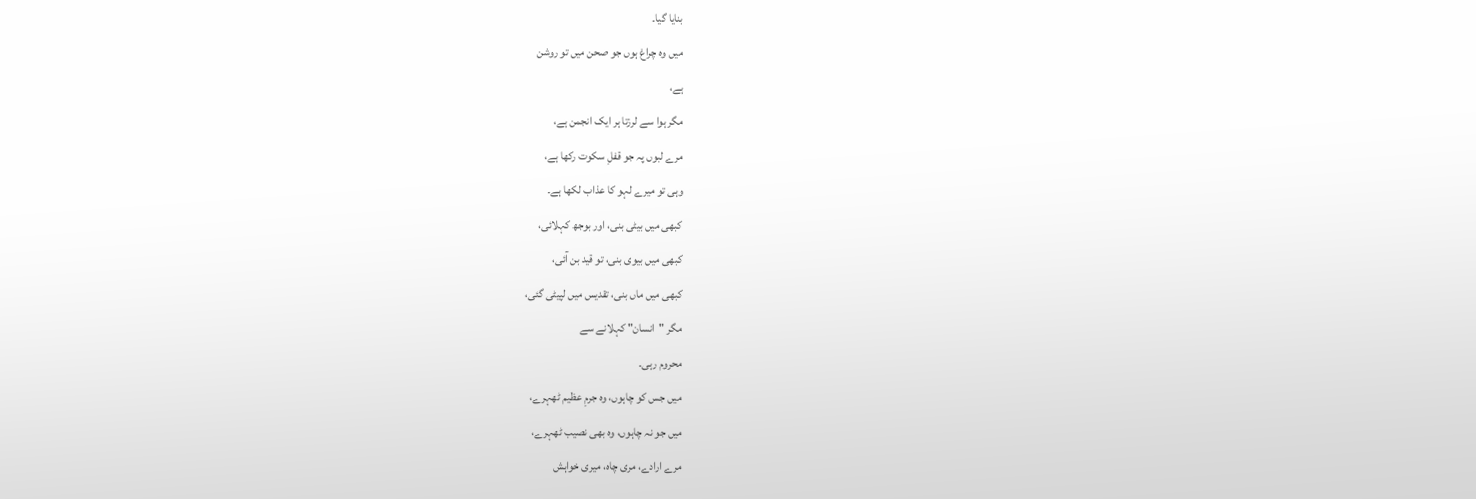بنایا گیا۔
میں وہ چراغ ہوں جو صحن میں تو روشن
ہے،
مگر ہوا سے لرزتا ہر ایک انجمن ہے،
مرے لبوں پہ جو قفلِ سکوت رکھا ہے،
وہی تو میرے لہو کا عذاب لکھا ہے۔
کبھی میں بیٹی بنی، اور بوجھ کہلائی،
کبھی میں بیوی بنی، تو قید بن آئی،
کبھی میں ماں بنی، تقدیس میں لپیٹی گئی،
مگر "انسان" کہلانے سے
محروم رہی۔
میں جس کو چاہوں، وہ جرمِ عظیم ٹھہرے،
میں جو نہ چاہوں، وہ بھی نصیب ٹھہرے،
مرے ارادے، مری چاہ، میری خواہش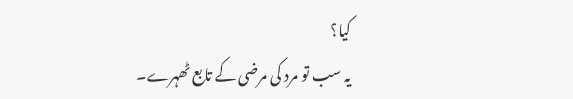کیا؟
یہ سب تو مرد کی مرضی کے تابع ٹھہرے۔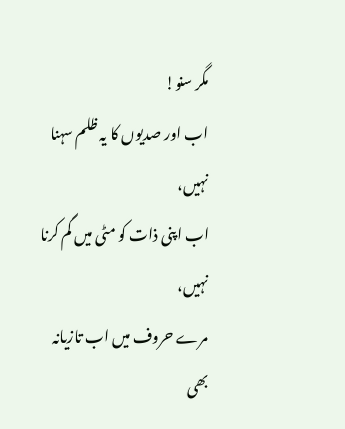مگر سنو!
اب اور صدیوں کا یہ ظلم سہنا نہیں،
اب اپنی ذات کو مٹی میں گم کرنا نہیں،
مرے حروف میں اب تازیانہ بھی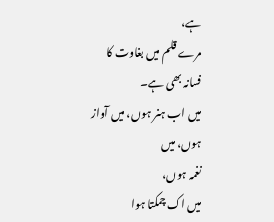ہے،
مرے قلم میں بغاوت کا فسانہ بھی ہے۔
میں اب ہنر ہوں، میں آواز ہوں، میں
نغمہ ہوں،
میں اک چمکتا ہوا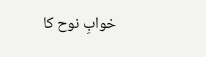خوابِ نوح کا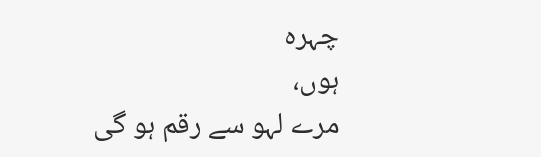چہرہ
ہوں،
مرے لہو سے رقم ہو گی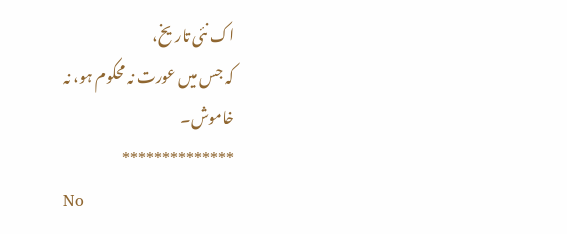اک نئی تاریخ،
کہ جس میں عورت نہ محکوم ہو، نہ
خاموش۔
**************
No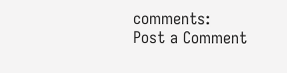comments:
Post a Comment